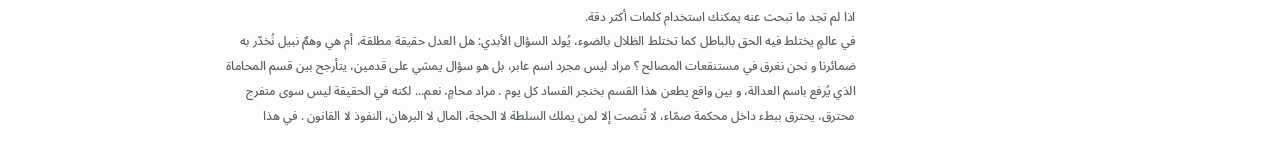اذا لم تجد ما تبحث عنه يمكنك استخدام كلمات أكثر دقة.
في عالمٍ يختلط فيه الحق بالباطل كما تختلط الظلال بالضوء، يُولد السؤال الأبدي: هل العدل حقيقة مطلقة، أم هي وهمٌ نبيل نُخدّر به ضمائرنا و نحن نغرق في مستنقعات المصالح ؟ مراد ليس مجرد اسم عابر، بل هو سؤال يمشي على قدمين، يتأرجح بين قسم المحاماة الذي يُرفع باسم العدالة، و بين واقع يطعن هذا القسم بخنجر الفساد كل يوم . مراد محامٍ، نعم... لكنه في الحقيقة ليس سوى متفرج محترق، يحترق ببطء داخل محكمة صمّاء، لا تُنصت إلا لمن يملك السلطة لا الحجة، المال لا البرهان، النفوذ لا القانون . في هذا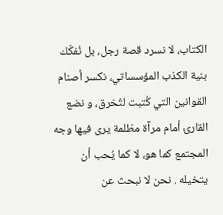الكتاب، لا نسرد قصة رجل، بل نُفكّك بنية الكذب المؤسساتي، نكسر أصنام القوانين التي كُتبت لتُخرق، و نضع القارئ أمام مرآة مظلمة يرى فيها وجه المجتمع كما هو، لا كما يُحب أن يتخيله . نحن لا نبحث عن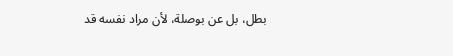بطل، بل عن بوصلة، لأن مراد نفسه قد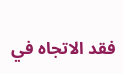فقد الاتجاه في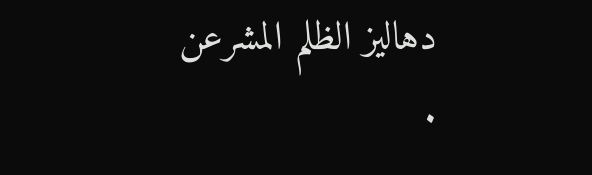دهاليز الظلم المشرعن .